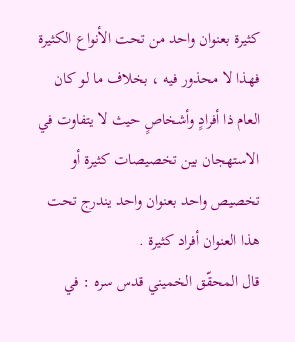كثيرة بعنوان واحد من تحت الأنواع الكثيرة فهذا لا محذور فيه ، بخلاف ما لو كان العام ذا أفرادٍ وأشخاصٍ حيث لا يتفاوت في الاستهجان بين تخصيصات كثيرة أو تخصيص واحد بعنوان واحد يندرج تحت هذا العنوان أفراد كثيرة .
قال المحقّق الخميني قدس سره : في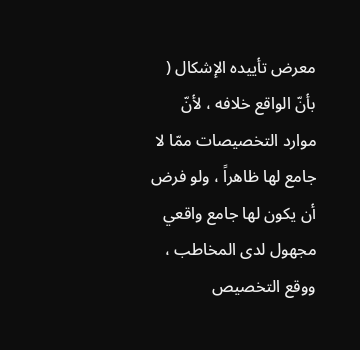معرض تأييده الإشكال ( بأنّ الواقع خلافه ، لأنّ موارد التخصيصات ممّا لا جامع لها ظاهراً ، ولو فرض أن يكون لها جامع واقعي مجهول لدى المخاطب ، ووقع التخصيص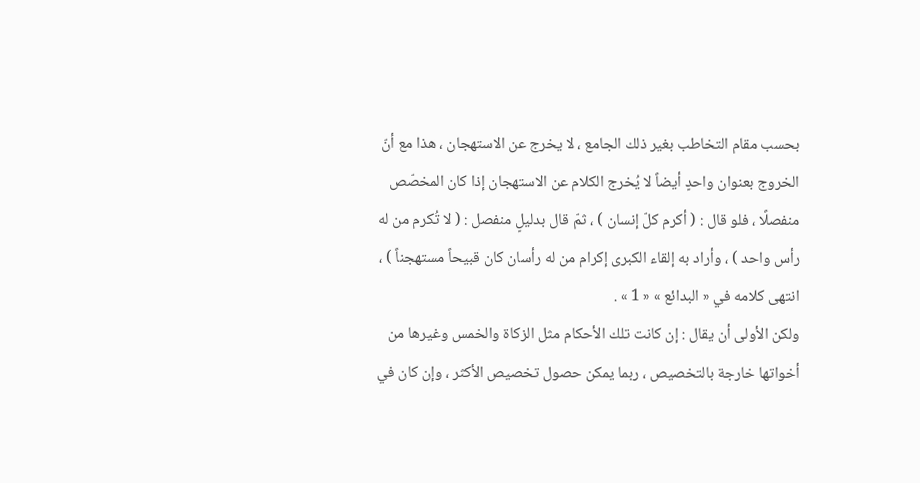بحسب مقام التخاطب بغير ذلك الجامع ، لا يخرج عن الاستهجان ، هذا مع أنّ الخروج بعنوان واحدٍ أيضاً لا يُخرج الكلام عن الاستهجان إذا كان المخصّص منفصلًا ، فلو قال : ( أكرم كلّ إنسان ) ، ثمّ قال بدليلٍ منفصل : ( لا تُكرم من له رأس واحد ) ، وأراد به إلقاء الكبرى إكرام من له رأسان كان قبيحاً مستهجناً ) ، انتهى كلامه في « البدائع » « 1 » .
ولكن الأولى أن يقال : إن كانت تلك الأحكام مثل الزكاة والخمس وغيرها من أخواتها خارجة بالتخصيص ، ربما يمكن حصول تخصيص الأكثر ، وإن كان في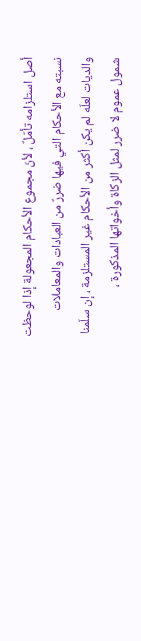أصل استلزامه تأمّلٌ ، لأنّ مجموع الأحكام المجعولة إذا لوحظت نسبته مع الأحكام التي فيها ضررٌ من العبادات والمعاملات والديات لعلّه لم يكن أكثر من الأحكام غير المستلزمة ، إن سلّمنا شمول عموم لا ضرر لمثل الزكاة وأخواتها المذكورة ،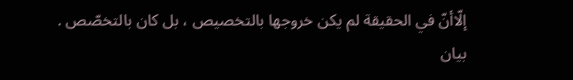إلّاأنّ في الحقيقة لم يكن خروجها بالتخصيص ، بل كان بالتخصّص .
بيان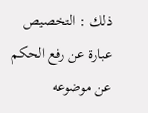ذلك : التخصيص عبارة عن رفع الحكم عن موضوعه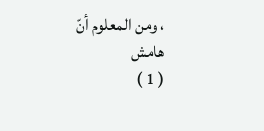، ومن المعلوم أنّ
هامش
( 1 )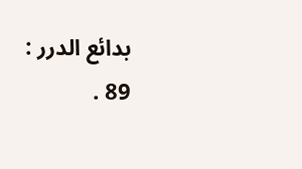بدائع الدرر : 89 .